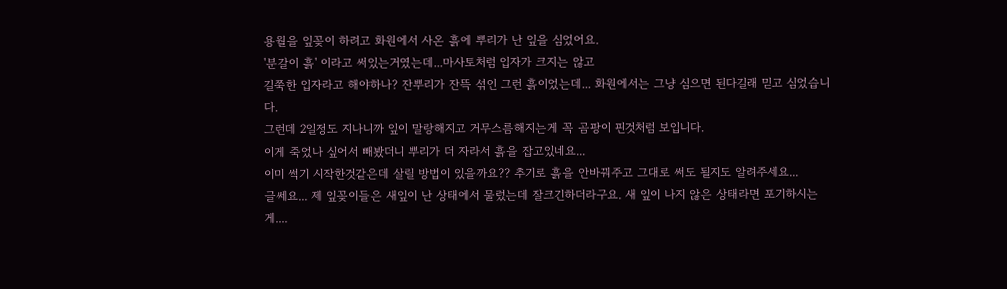용월을 잎꽂이 하려고 화원에서 사온 흙에 뿌리가 난 잎을 심었어요.
'분갈이 흙' 이라고 써있는거였는데...마사토처럼 입자가 크지는 않고
길쭉한 입자라고 해야하나? 잔뿌리가 잔뜩 섞인 그런 흙이었는데... 화원에서는 그냥 심으면 된다길래 믿고 심었습니다.
그런데 2일정도 지나니까 잎이 말랑해지고 거무스름해지는게 꼭 곰팡이 핀것처럼 보입니다.
이게 죽었나 싶어서 빼봤더니 뿌리가 더 자라서 흙을 잡고있네요...
이미 썩기 시작한것같은데 살릴 방법이 있을까요?? 추기로 흙을 안바꿔주고 그대로 써도 될지도 알려주세요...
글쎄요... 제 잎꽂이들은 새잎이 난 상태에서 물렀는데 잘크긴하더라구요. 새 잎이 나지 않은 상태라면 포기하시는게....